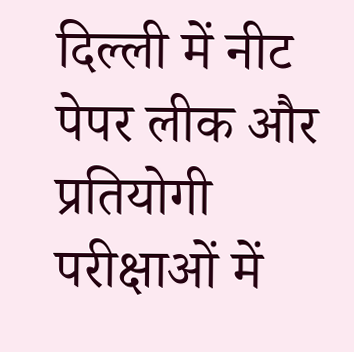दिल्ली में नीट पेपर लीक और प्रतियोगी परीक्षाओं में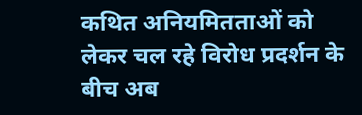कथित अनियमितताओं को लेकर चल रहे विरोध प्रदर्शन के बीच अब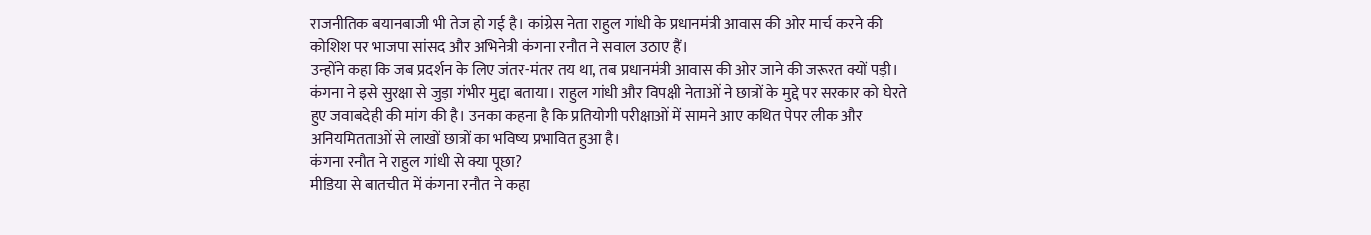राजनीतिक बयानबाजी भी तेज हो गई है। कांग्रेस नेता राहुल गांधी के प्रधानमंत्री आवास की ओर मार्च करने की कोशिश पर भाजपा सांसद और अभिनेत्री कंगना रनौत ने सवाल उठाए हैं।
उन्होंने कहा कि जब प्रदर्शन के लिए जंतर-मंतर तय था, तब प्रधानमंत्री आवास की ओर जाने की जरूरत क्यों पड़ी। कंगना ने इसे सुरक्षा से जुड़ा गंभीर मुद्दा बताया। राहुल गांधी और विपक्षी नेताओं ने छात्रों के मुद्दे पर सरकार को घेरते हुए जवाबदेही की मांग की है। उनका कहना है कि प्रतियोगी परीक्षाओं में सामने आए कथित पेपर लीक और अनियमितताओं से लाखों छात्रों का भविष्य प्रभावित हुआ है।
कंगना रनौत ने राहुल गांधी से क्या पूछा?
मीडिया से बातचीत में कंगना रनौत ने कहा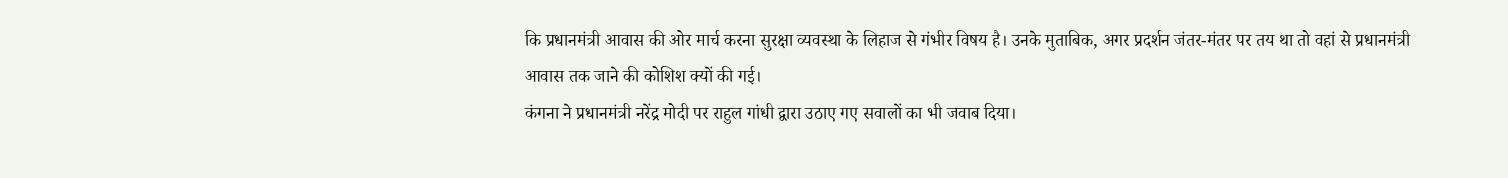कि प्रधानमंत्री आवास की ओर मार्च करना सुरक्षा व्यवस्था के लिहाज से गंभीर विषय है। उनके मुताबिक, अगर प्रदर्शन जंतर-मंतर पर तय था तो वहां से प्रधानमंत्री आवास तक जाने की कोशिश क्यों की गई।
कंगना ने प्रधानमंत्री नरेंद्र मोदी पर राहुल गांधी द्वारा उठाए गए सवालों का भी जवाब दिया।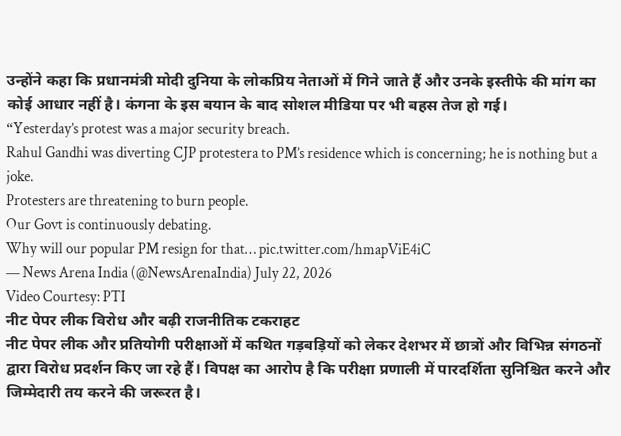उन्होंने कहा कि प्रधानमंत्री मोदी दुनिया के लोकप्रिय नेताओं में गिने जाते हैं और उनके इस्तीफे की मांग का कोई आधार नहीं है। कंगना के इस बयान के बाद सोशल मीडिया पर भी बहस तेज हो गई।
“Yesterday’s protest was a major security breach.
Rahul Gandhi was diverting CJP protestera to PM’s residence which is concerning; he is nothing but a joke.
Protesters are threatening to burn people.
Our Govt is continuously debating.
Why will our popular PM resign for that… pic.twitter.com/hmapViE4iC
— News Arena India (@NewsArenaIndia) July 22, 2026
Video Courtesy: PTI
नीट पेपर लीक विरोध और बढ़ी राजनीतिक टकराहट
नीट पेपर लीक और प्रतियोगी परीक्षाओं में कथित गड़बड़ियों को लेकर देशभर में छात्रों और विभिन्न संगठनों द्वारा विरोध प्रदर्शन किए जा रहे हैं। विपक्ष का आरोप है कि परीक्षा प्रणाली में पारदर्शिता सुनिश्चित करने और जिम्मेदारी तय करने की जरूरत है।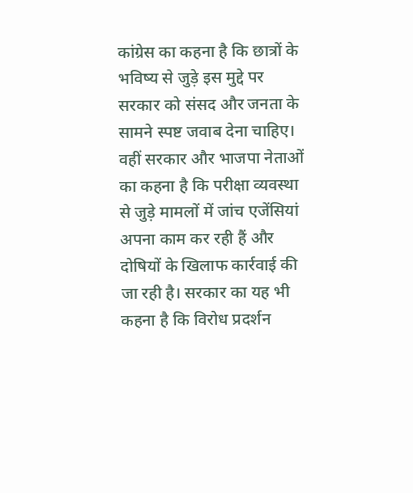कांग्रेस का कहना है कि छात्रों के भविष्य से जुड़े इस मुद्दे पर सरकार को संसद और जनता के सामने स्पष्ट जवाब देना चाहिए।
वहीं सरकार और भाजपा नेताओं का कहना है कि परीक्षा व्यवस्था से जुड़े मामलों में जांच एजेंसियां अपना काम कर रही हैं और दोषियों के खिलाफ कार्रवाई की जा रही है। सरकार का यह भी कहना है कि विरोध प्रदर्शन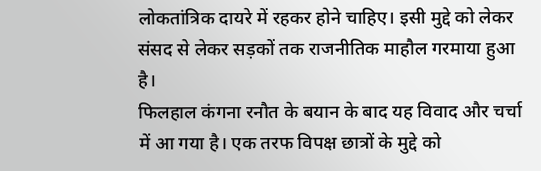लोकतांत्रिक दायरे में रहकर होने चाहिए। इसी मुद्दे को लेकर संसद से लेकर सड़कों तक राजनीतिक माहौल गरमाया हुआ है।
फिलहाल कंगना रनौत के बयान के बाद यह विवाद और चर्चा में आ गया है। एक तरफ विपक्ष छात्रों के मुद्दे को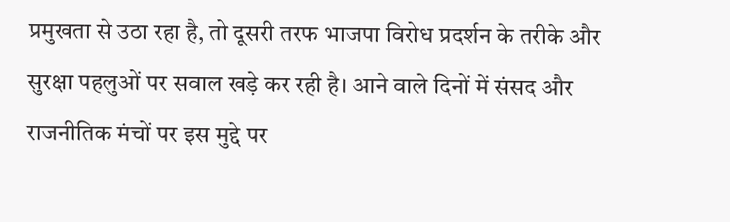प्रमुखता से उठा रहा है, तो दूसरी तरफ भाजपा विरोध प्रदर्शन के तरीके और सुरक्षा पहलुओं पर सवाल खड़े कर रही है। आने वाले दिनों में संसद और राजनीतिक मंचों पर इस मुद्दे पर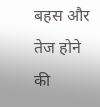बहस और तेज होने की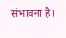संभावना है।